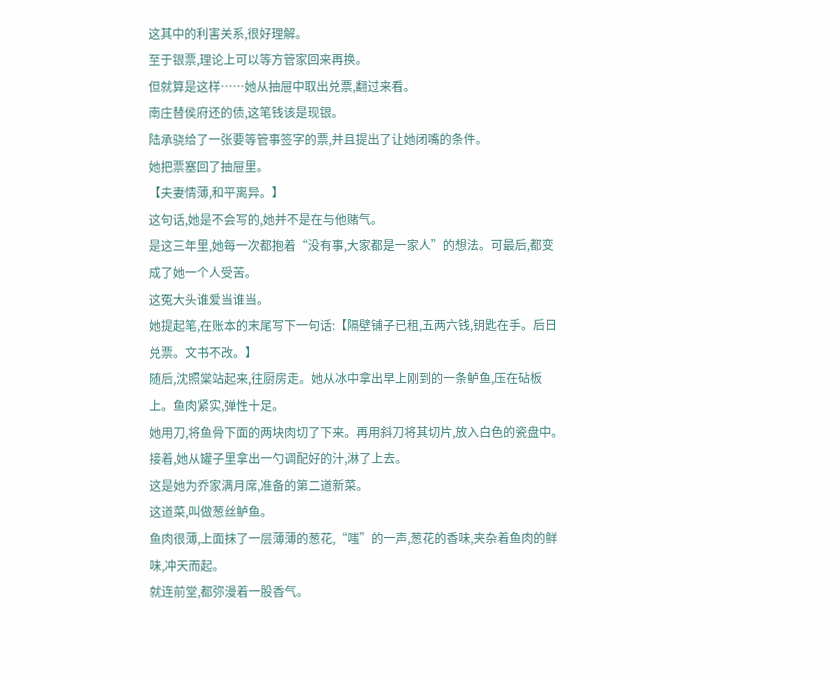这其中的利害关系,很好理解。
至于银票,理论上可以等方管家回来再换。
但就算是这样……她从抽屉中取出兑票,翻过来看。
南庄替侯府还的债,这笔钱该是现银。
陆承骁给了一张要等管事签字的票,并且提出了让她闭嘴的条件。
她把票塞回了抽屉里。
【夫妻情薄,和平离异。】
这句话,她是不会写的,她并不是在与他赌气。
是这三年里,她每一次都抱着“没有事,大家都是一家人”的想法。可最后,都变成了她一个人受苦。
这冤大头谁爱当谁当。
她提起笔,在账本的末尾写下一句话:【隔壁铺子已租,五两六钱,钥匙在手。后日兑票。文书不改。】
随后,沈照棠站起来,往厨房走。她从冰中拿出早上刚到的一条鲈鱼,压在砧板上。鱼肉紧实,弹性十足。
她用刀,将鱼骨下面的两块肉切了下来。再用斜刀将其切片,放入白色的瓷盘中。接着,她从罐子里拿出一勺调配好的汁,淋了上去。
这是她为乔家满月席,准备的第二道新菜。
这道菜,叫做葱丝鲈鱼。
鱼肉很薄,上面抹了一层薄薄的葱花,“嗤”的一声,葱花的香味,夹杂着鱼肉的鲜味,冲天而起。
就连前堂,都弥漫着一股香气。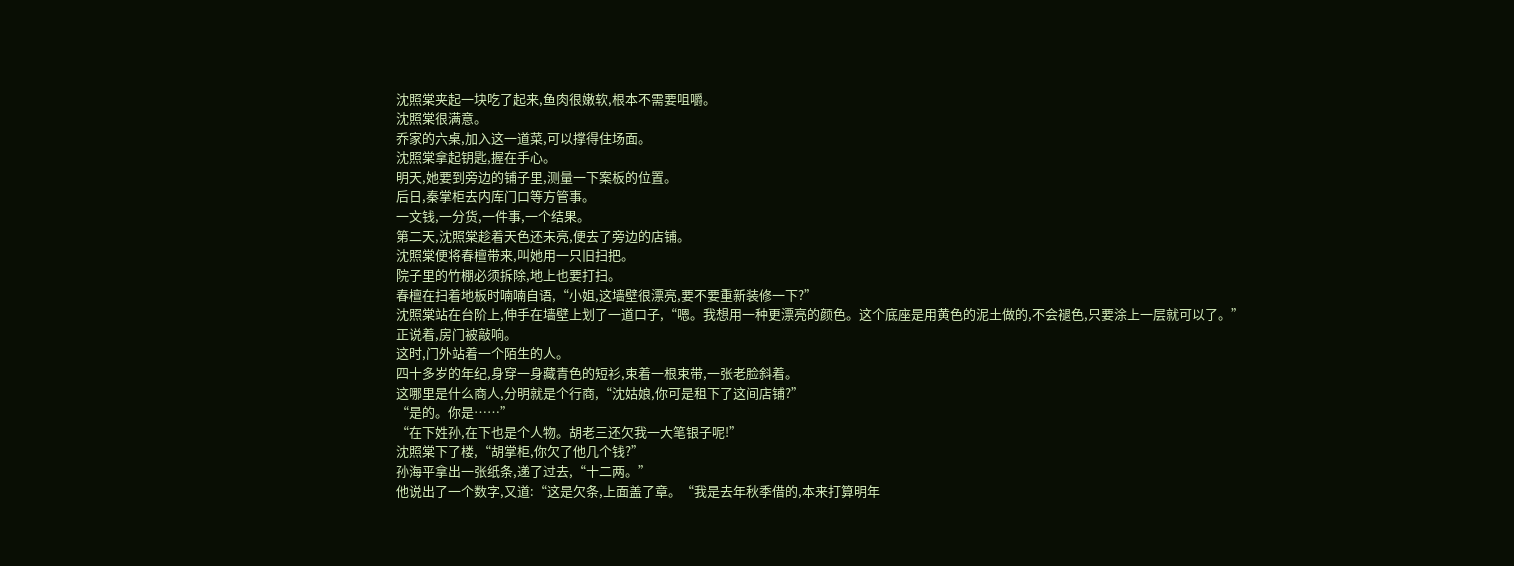沈照棠夹起一块吃了起来,鱼肉很嫩软,根本不需要咀嚼。
沈照棠很满意。
乔家的六桌,加入这一道菜,可以撑得住场面。
沈照棠拿起钥匙,握在手心。
明天,她要到旁边的铺子里,测量一下案板的位置。
后日,秦掌柜去内库门口等方管事。
一文钱,一分货,一件事,一个结果。
第二天,沈照棠趁着天色还未亮,便去了旁边的店铺。
沈照棠便将春檀带来,叫她用一只旧扫把。
院子里的竹棚必须拆除,地上也要打扫。
春檀在扫着地板时喃喃自语,“小姐,这墙壁很漂亮,要不要重新装修一下?”
沈照棠站在台阶上,伸手在墙壁上划了一道口子,“嗯。我想用一种更漂亮的颜色。这个底座是用黄色的泥土做的,不会褪色,只要涂上一层就可以了。”
正说着,房门被敲响。
这时,门外站着一个陌生的人。
四十多岁的年纪,身穿一身藏青色的短衫,束着一根束带,一张老脸斜着。
这哪里是什么商人,分明就是个行商,“沈姑娘,你可是租下了这间店铺?”
“是的。你是……”
“在下姓孙,在下也是个人物。胡老三还欠我一大笔银子呢!”
沈照棠下了楼,“胡掌柜,你欠了他几个钱?”
孙海平拿出一张纸条,递了过去,“十二两。”
他说出了一个数字,又道:“这是欠条,上面盖了章。“我是去年秋季借的,本来打算明年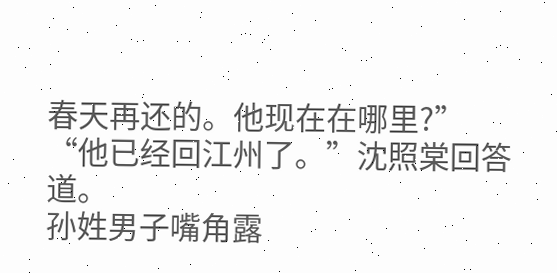春天再还的。他现在在哪里?”
“他已经回江州了。”沈照棠回答道。
孙姓男子嘴角露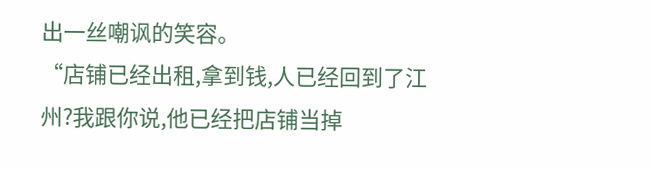出一丝嘲讽的笑容。
“店铺已经出租,拿到钱,人已经回到了江州?我跟你说,他已经把店铺当掉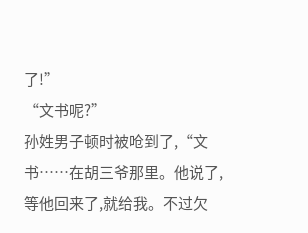了!”
“文书呢?”
孙姓男子顿时被呛到了,“文书……在胡三爷那里。他说了,等他回来了,就给我。不过欠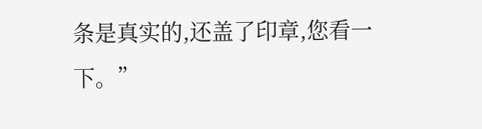条是真实的,还盖了印章,您看一下。”